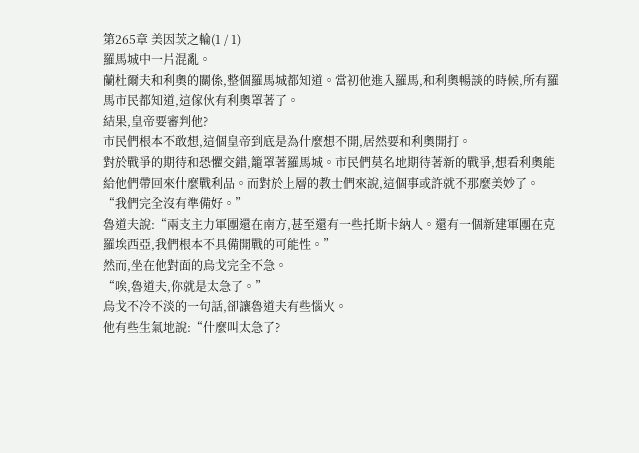第265章 美因茨之輪(1 / 1)
羅馬城中一片混亂。
蘭杜爾夫和利奧的關係,整個羅馬城都知道。當初他進入羅馬,和利奧暢談的時候,所有羅馬市民都知道,這傢伙有利奧罩著了。
結果,皇帝要審判他?
市民們根本不敢想,這個皇帝到底是為什麼想不開,居然要和利奧開打。
對於戰爭的期待和恐懼交錯,籠罩著羅馬城。市民們莫名地期待著新的戰爭,想看利奧能給他們帶回來什麼戰利品。而對於上層的教士們來說,這個事或許就不那麼美妙了。
“我們完全沒有準備好。”
魯道夫說:“兩支主力軍團還在南方,甚至還有一些托斯卡納人。還有一個新建軍團在克羅埃西亞,我們根本不具備開戰的可能性。”
然而,坐在他對面的烏戈完全不急。
“唉,魯道夫,你就是太急了。”
烏戈不冷不淡的一句話,卻讓魯道夫有些惱火。
他有些生氣地說:“什麼叫太急了?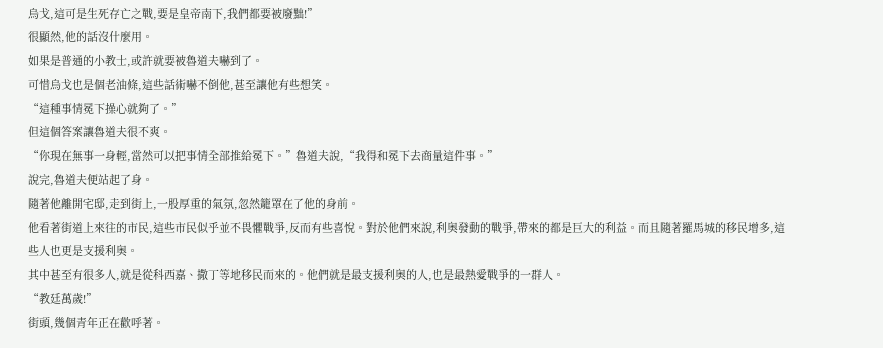烏戈,這可是生死存亡之戰,要是皇帝南下,我們都要被廢黜!”
很顯然,他的話沒什麼用。
如果是普通的小教士,或許就要被魯道夫嚇到了。
可惜烏戈也是個老油條,這些話術嚇不倒他,甚至讓他有些想笑。
“這種事情冕下操心就夠了。”
但這個答案讓魯道夫很不爽。
“你現在無事一身輕,當然可以把事情全部推給冕下。”魯道夫說,“我得和冕下去商量這件事。”
說完,魯道夫便站起了身。
隨著他離開宅邸,走到街上,一股厚重的氣氛,忽然籠罩在了他的身前。
他看著街道上來往的市民,這些市民似乎並不畏懼戰爭,反而有些喜悅。對於他們來說,利奧發動的戰爭,帶來的都是巨大的利益。而且隨著羅馬城的移民增多,這些人也更是支援利奧。
其中甚至有很多人,就是從科西嘉、撒丁等地移民而來的。他們就是最支援利奧的人,也是最熱愛戰爭的一群人。
“教廷萬歲!”
街頭,幾個青年正在歡呼著。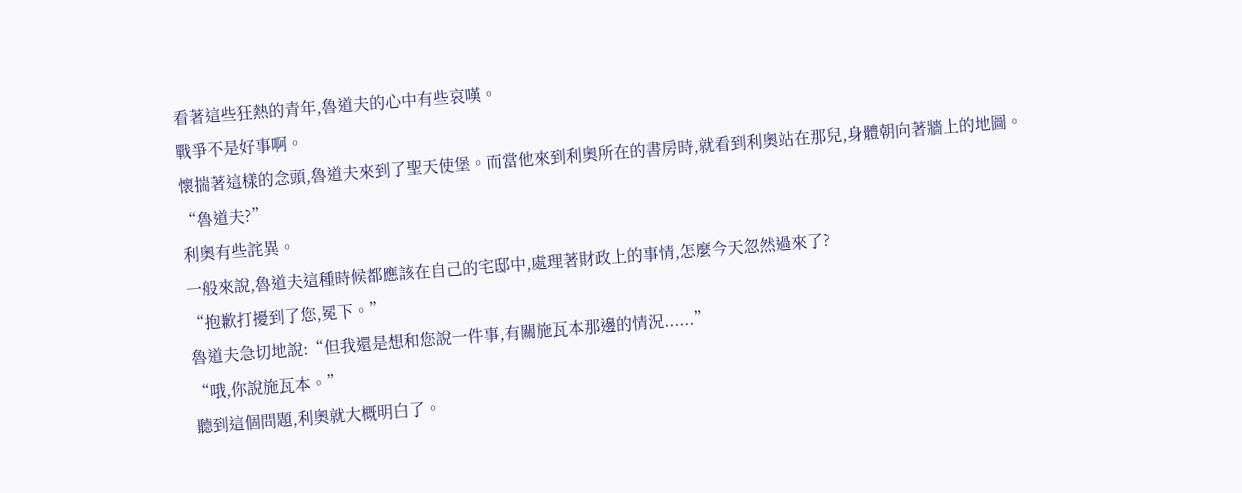看著這些狂熱的青年,魯道夫的心中有些哀嘆。
戰爭不是好事啊。
懷揣著這樣的念頭,魯道夫來到了聖天使堡。而當他來到利奧所在的書房時,就看到利奧站在那兒,身體朝向著牆上的地圖。
“魯道夫?”
利奧有些詫異。
一般來說,魯道夫這種時候都應該在自己的宅邸中,處理著財政上的事情,怎麼今天忽然過來了?
“抱歉打擾到了您,冕下。”
魯道夫急切地說:“但我還是想和您說一件事,有關施瓦本那邊的情況......”
“哦,你說施瓦本。”
聽到這個問題,利奧就大概明白了。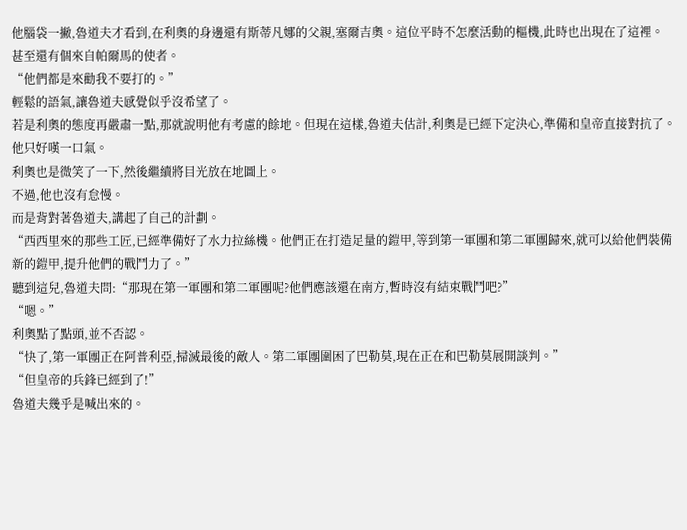他腦袋一撇,魯道夫才看到,在利奧的身邊還有斯蒂凡娜的父親,塞爾吉奧。這位平時不怎麼活動的樞機,此時也出現在了這裡。
甚至還有個來自帕爾馬的使者。
“他們都是來勸我不要打的。”
輕鬆的語氣,讓魯道夫感覺似乎沒希望了。
若是利奧的態度再嚴肅一點,那就說明他有考慮的餘地。但現在這樣,魯道夫估計,利奧是已經下定決心,準備和皇帝直接對抗了。
他只好嘆一口氣。
利奧也是微笑了一下,然後繼續將目光放在地圖上。
不過,他也沒有怠慢。
而是背對著魯道夫,講起了自己的計劃。
“西西里來的那些工匠,已經準備好了水力拉絲機。他們正在打造足量的鎧甲,等到第一軍團和第二軍團歸來,就可以給他們裝備新的鎧甲,提升他們的戰鬥力了。”
聽到這兒,魯道夫問:“那現在第一軍團和第二軍團呢?他們應該還在南方,暫時沒有結束戰鬥吧?”
“嗯。”
利奧點了點頭,並不否認。
“快了,第一軍團正在阿普利亞,掃滅最後的敵人。第二軍團圍困了巴勒莫,現在正在和巴勒莫展開談判。”
“但皇帝的兵鋒已經到了!”
魯道夫幾乎是喊出來的。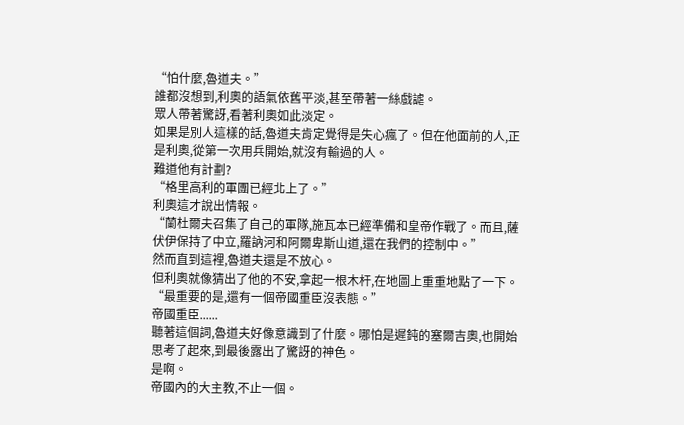“怕什麼,魯道夫。”
誰都沒想到,利奧的語氣依舊平淡,甚至帶著一絲戲謔。
眾人帶著驚訝,看著利奧如此淡定。
如果是別人這樣的話,魯道夫肯定覺得是失心瘋了。但在他面前的人,正是利奧,從第一次用兵開始,就沒有輸過的人。
難道他有計劃?
“格里高利的軍團已經北上了。”
利奧這才說出情報。
“蘭杜爾夫召集了自己的軍隊,施瓦本已經準備和皇帝作戰了。而且,薩伏伊保持了中立,羅訥河和阿爾卑斯山道,還在我們的控制中。”
然而直到這裡,魯道夫還是不放心。
但利奧就像猜出了他的不安,拿起一根木杆,在地圖上重重地點了一下。
“最重要的是,還有一個帝國重臣沒表態。”
帝國重臣......
聽著這個詞,魯道夫好像意識到了什麼。哪怕是遲鈍的塞爾吉奧,也開始思考了起來,到最後露出了驚訝的神色。
是啊。
帝國內的大主教,不止一個。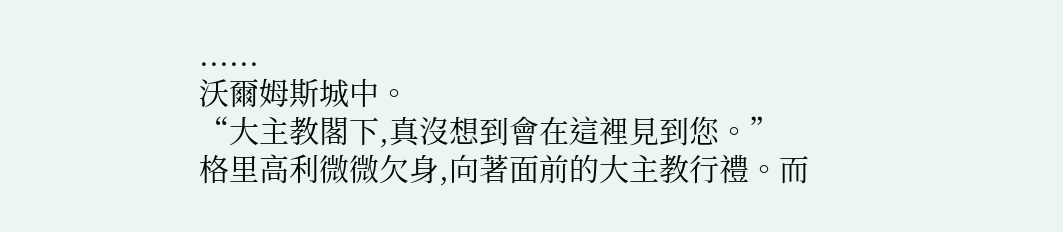......
沃爾姆斯城中。
“大主教閣下,真沒想到會在這裡見到您。”
格里高利微微欠身,向著面前的大主教行禮。而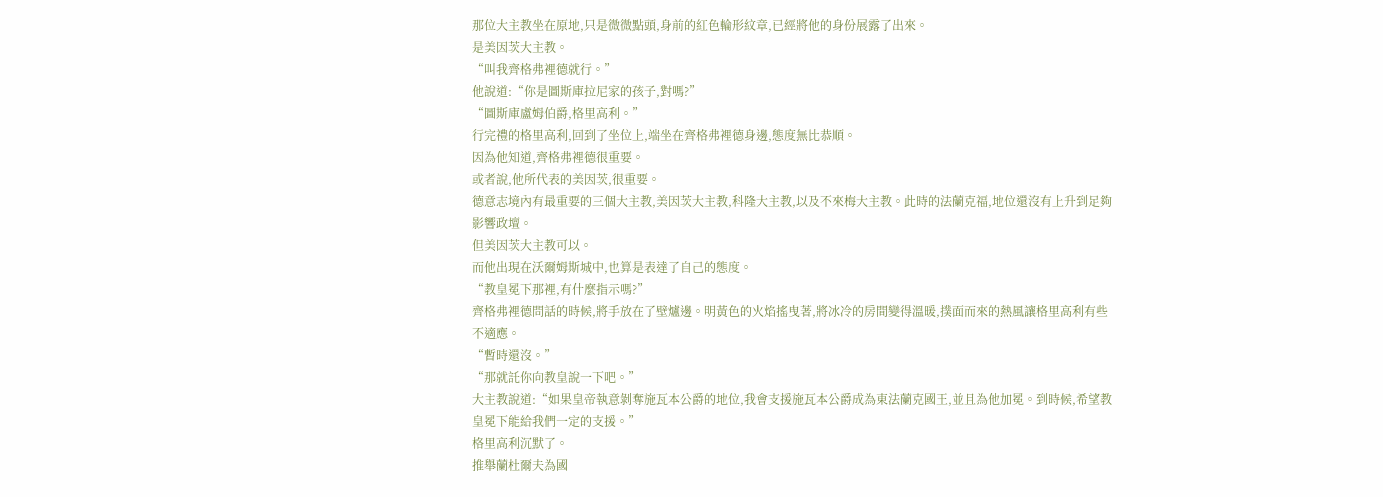那位大主教坐在原地,只是微微點頭,身前的紅色輪形紋章,已經將他的身份展露了出來。
是美因茨大主教。
“叫我齊格弗裡德就行。”
他說道:“你是圖斯庫拉尼家的孩子,對嗎?”
“圖斯庫盧姆伯爵,格里高利。”
行完禮的格里高利,回到了坐位上,端坐在齊格弗裡德身邊,態度無比恭順。
因為他知道,齊格弗裡德很重要。
或者說,他所代表的美因茨,很重要。
德意志境內有最重要的三個大主教,美因茨大主教,科隆大主教,以及不來梅大主教。此時的法蘭克福,地位還沒有上升到足夠影響政壇。
但美因茨大主教可以。
而他出現在沃爾姆斯城中,也算是表達了自己的態度。
“教皇冕下那裡,有什麼指示嗎?”
齊格弗裡德問話的時候,將手放在了壁爐邊。明黃色的火焰搖曳著,將冰冷的房間變得溫暖,撲面而來的熱風讓格里高利有些不適應。
“暫時還沒。”
“那就託你向教皇說一下吧。”
大主教說道:“如果皇帝執意剝奪施瓦本公爵的地位,我會支援施瓦本公爵成為東法蘭克國王,並且為他加冕。到時候,希望教皇冕下能給我們一定的支援。”
格里高利沉默了。
推舉蘭杜爾夫為國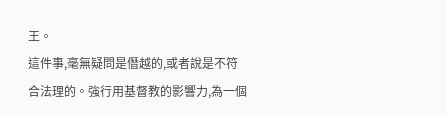王。
這件事,毫無疑問是僭越的,或者說是不符合法理的。強行用基督教的影響力,為一個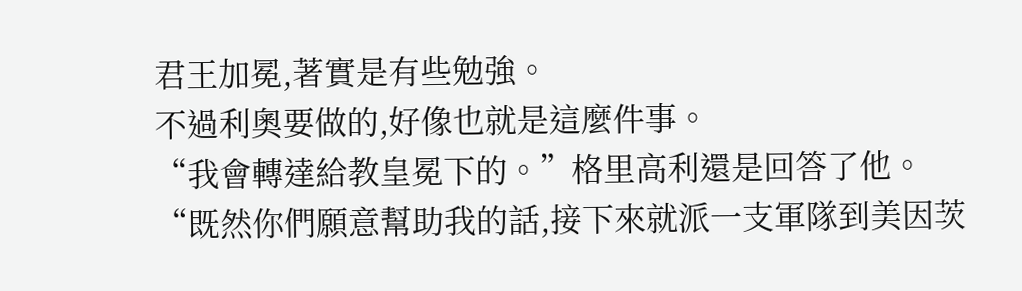君王加冕,著實是有些勉強。
不過利奧要做的,好像也就是這麼件事。
“我會轉達給教皇冕下的。”格里高利還是回答了他。
“既然你們願意幫助我的話,接下來就派一支軍隊到美因茨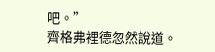吧。”
齊格弗裡德忽然說道。